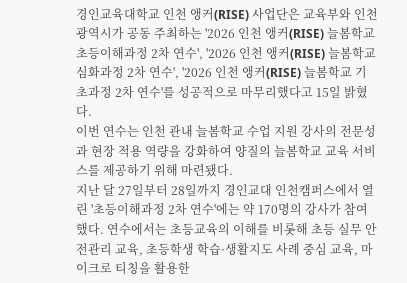경인교육대학교 인천 앵커(RISE) 사업단은 교육부와 인천광역시가 공동 주최하는 '2026 인천 앵커(RISE) 늘봄학교 초등이해과정 2차 연수', '2026 인천 앵커(RISE) 늘봄학교 심화과정 2차 연수', '2026 인천 앵커(RISE) 늘봄학교 기초과정 2차 연수'를 성공적으로 마무리했다고 15일 밝혔다.
이번 연수는 인천 관내 늘봄학교 수업 지원 강사의 전문성과 현장 적용 역량을 강화하여 양질의 늘봄학교 교육 서비스를 제공하기 위해 마련됐다.
지난 달 27일부터 28일까지 경인교대 인천캠퍼스에서 열린 '초등이해과정 2차 연수'에는 약 170명의 강사가 참여했다. 연수에서는 초등교육의 이해를 비롯해 초등 실무 안전관리 교육, 초등학생 학습·생활지도 사례 중심 교육, 마이크로 티칭을 활용한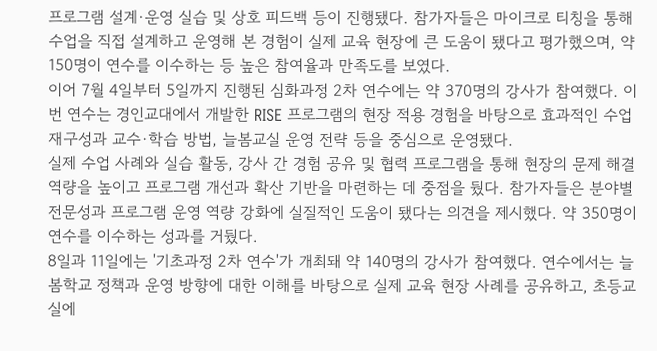프로그램 설계·운영 실습 및 상호 피드백 등이 진행됐다. 참가자들은 마이크로 티칭을 통해 수업을 직접 설계하고 운영해 본 경험이 실제 교육 현장에 큰 도움이 됐다고 평가했으며, 약 150명이 연수를 이수하는 등 높은 참여율과 만족도를 보였다.
이어 7월 4일부터 5일까지 진행된 심화과정 2차 연수에는 약 370명의 강사가 참여했다. 이번 연수는 경인교대에서 개발한 RISE 프로그램의 현장 적용 경험을 바탕으로 효과적인 수업 재구성과 교수·학습 방법, 늘봄교실 운영 전략 등을 중심으로 운영됐다.
실제 수업 사례와 실습 활동, 강사 간 경험 공유 및 협력 프로그램을 통해 현장의 문제 해결 역량을 높이고 프로그램 개선과 확산 기반을 마련하는 데 중점을 뒀다. 참가자들은 분야별 전문성과 프로그램 운영 역량 강화에 실질적인 도움이 됐다는 의견을 제시했다. 약 350명이 연수를 이수하는 성과를 거뒀다.
8일과 11일에는 '기초과정 2차 연수'가 개최돼 약 140명의 강사가 참여했다. 연수에서는 늘봄학교 정책과 운영 방향에 대한 이해를 바탕으로 실제 교육 현장 사례를 공유하고, 초등교실에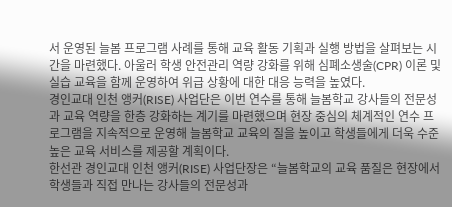서 운영된 늘봄 프로그램 사례를 통해 교육 활동 기획과 실행 방법을 살펴보는 시간을 마련했다. 아울러 학생 안전관리 역량 강화를 위해 심폐소생술(CPR) 이론 및 실습 교육을 함께 운영하여 위급 상황에 대한 대응 능력을 높였다.
경인교대 인천 앵커(RISE) 사업단은 이번 연수를 통해 늘봄학교 강사들의 전문성과 교육 역량을 한층 강화하는 계기를 마련했으며 현장 중심의 체계적인 연수 프로그램을 지속적으로 운영해 늘봄학교 교육의 질을 높이고 학생들에게 더욱 수준 높은 교육 서비스를 제공할 계획이다.
한선관 경인교대 인천 앵커(RISE) 사업단장은 “늘봄학교의 교육 품질은 현장에서 학생들과 직접 만나는 강사들의 전문성과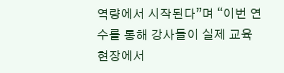역량에서 시작된다”며 “이번 연수를 통해 강사들이 실제 교육 현장에서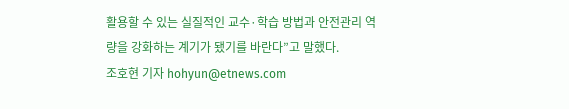활용할 수 있는 실질적인 교수·학습 방법과 안전관리 역량을 강화하는 계기가 됐기를 바란다”고 말했다.
조호현 기자 hohyun@etnews.com